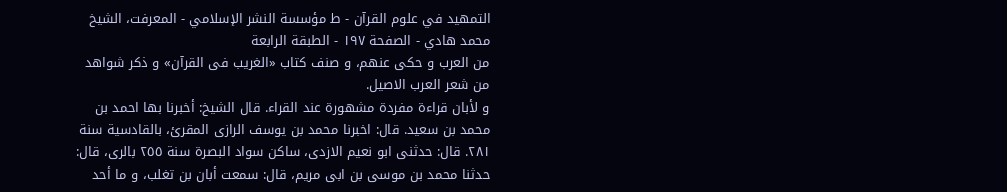التمهيد في علوم القرآن - ط مؤسسة النشر الإسلامي - المعرفت، الشيخ محمد هادي - الصفحة ١٩٧ - الطبقة الرابعة
من العرب و حكى عنهم، و صنف كتاب «الغريب فى القرآن» و ذكر شواهد من شعر العرب الاصيل.
و لأبان قراءة مفردة مشهورة عند القراء. قال الشيخ: أخبرنا بها احمد بن محمد بن سعيد. قال: اخبرنا محمد بن يوسف الرازى المقرئ، بالقادسية سنة ٢٨١. قال: حدثنى ابو نعيم الازدى، ساكن سواد البصرة سنة ٢٥٥ بالرى، قال: حدثنا محمد بن موسى بن ابى مريم، قال: سمعت أبان بن تغلب، و ما أحد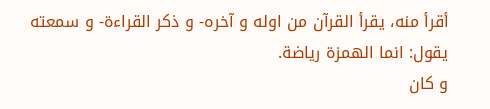أقرأ منه، يقرأ القرآن من اوله و آخره- و ذكر القراءة- و سمعته يقول: انما الهمزة رياضة.
و كان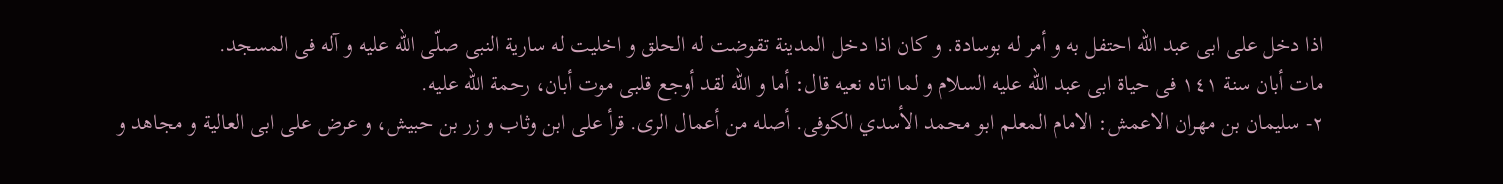اذا دخل على ابى عبد اللّه احتفل به و أمر له بوسادة. و كان اذا دخل المدينة تقوضت له الحلق و اخليت له سارية النبى صلّى اللّه عليه و آله فى المسجد.
مات أبان سنة ١٤١ فى حياة ابى عبد اللّه عليه السلام و لما اتاه نعيه قال: أما و اللّه لقد أوجع قلبى موت أبان، رحمة اللّه عليه.
٢- سليمان بن مهران الاعمش: الامام المعلم ابو محمد الأسدي الكوفى. أصله من أعمال الرى. قرأ على ابن وثاب و زر بن حبيش، و عرض على ابى العالية و مجاهد و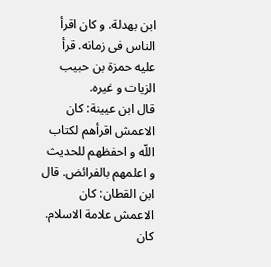ابن بهدلة. و كان اقرأ الناس فى زمانه. قرأ عليه حمزة بن حبيب الزيات و غيره.
قال ابن عيينة: كان الاعمش اقرأهم لكتاب اللّه و احفظهم للحديث و اعلمهم بالفرائض. قال ابن القطان: كان الاعمش علامة الاسلام.
كان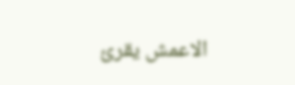الاعمش يقرئ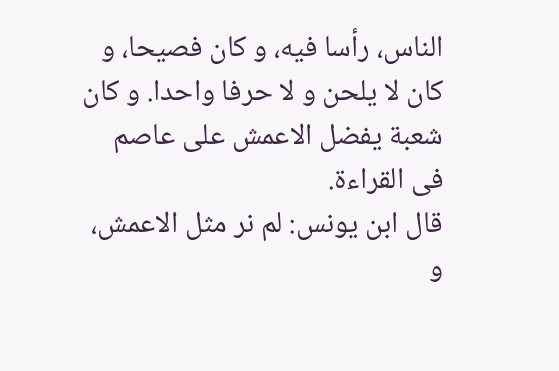الناس، رأسا فيه، و كان فصيحا، و كان لا يلحن و لا حرفا واحدا. و كان شعبة يفضل الاعمش على عاصم فى القراءة.
قال ابن يونس: لم نر مثل الاعمش، و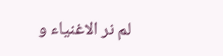لم نر الاغنياء و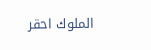الملوك احقر